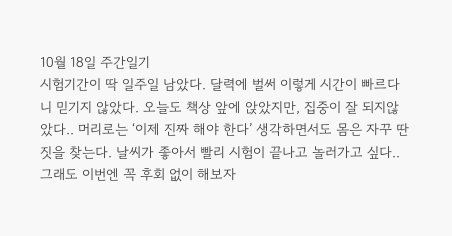10월 18일 주간일기
시험기간이 딱 일주일 남았다. 달력에 벌써 이렇게 시간이 빠르다니 믿기지 않았다. 오늘도 책상 앞에 앉았지만, 집중이 잘 되지않았다.. 머리로는 ‘이제 진짜 해야 한다’ 생각하면서도 몸은 자꾸 딴짓을 찾는다. 날씨가 좋아서 빨리 시험이 끝나고 놀러가고 싶다.. 그래도 이번엔 꼭 후회 없이 해보자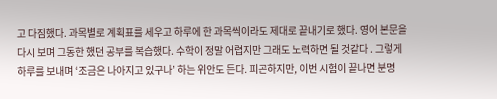고 다짐했다. 과목별로 계획표를 세우고 하루에 한 과목씩이라도 제대로 끝내기로 했다. 영어 본문을 다시 보며 그동한 했던 공부를 복습했다. 수학이 정말 어렵지만 그래도 노력하면 될 것같다 . 그렇게 하루를 보내며 ‘조금은 나아지고 있구나’ 하는 위안도 든다. 피곤하지만, 이번 시험이 끝나면 분명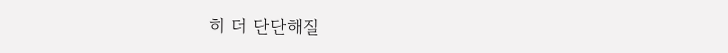히 더 단단해질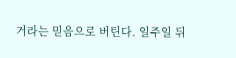거라는 믿음으로 버틴다. 일주일 뒤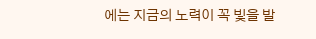에는 지금의 노력이 꼭 빛을 발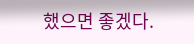했으면 좋겠다.